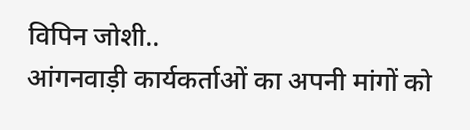विपिन जोशी..
आंगनवाड़ी कार्यकर्ताओं का अपनी मांगों को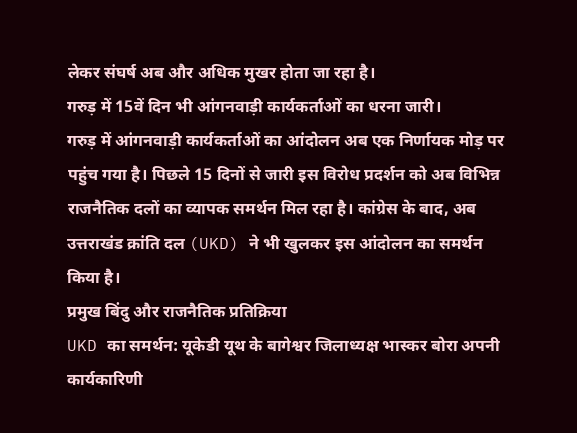लेकर संघर्ष अब और अधिक मुखर होता जा रहा है।
गरुड़ में 15वें दिन भी आंगनवाड़ी कार्यकर्ताओं का धरना जारी।
गरुड़ में आंगनवाड़ी कार्यकर्ताओं का आंदोलन अब एक निर्णायक मोड़ पर पहुंच गया है। पिछले 15 दिनों से जारी इस विरोध प्रदर्शन को अब विभिन्न राजनैतिक दलों का व्यापक समर्थन मिल रहा है। कांग्रेस के बाद, अब उत्तराखंड क्रांति दल (UKD) ने भी खुलकर इस आंदोलन का समर्थन किया है।
प्रमुख बिंदु और राजनैतिक प्रतिक्रिया
UKD का समर्थन: यूकेडी यूथ के बागेश्वर जिलाध्यक्ष भास्कर बोरा अपनी कार्यकारिणी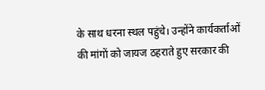के साथ धरना स्थल पहुंचे। उन्होंने कार्यकर्ताओं की मांगों को जायज ठहराते हुए सरकार की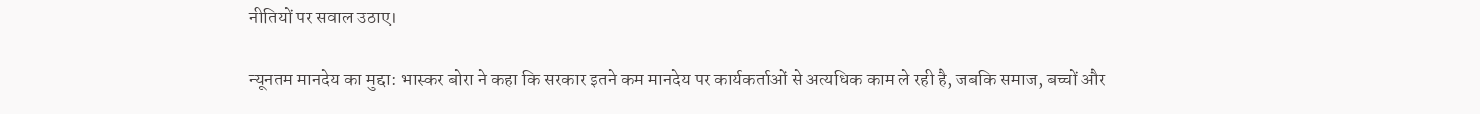नीतियों पर सवाल उठाए।

न्यूनतम मानदेय का मुद्दा: भास्कर बोरा ने कहा कि सरकार इतने कम मानदेय पर कार्यकर्ताओं से अत्यधिक काम ले रही है, जबकि समाज, बच्चों और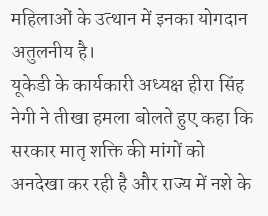महिलाओं के उत्थान में इनका योगदान अतुलनीय है।
यूकेडी के कार्यकारी अध्यक्ष हीरा सिंह नेगी ने तीखा हमला बोलते हुए कहा कि सरकार मातृ शक्ति की मांगों को अनदेखा कर रही है और राज्य में नशे के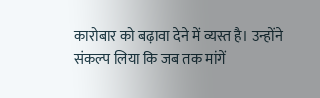कारोबार को बढ़ावा देने में व्यस्त है। उन्होंने संकल्प लिया कि जब तक मांगें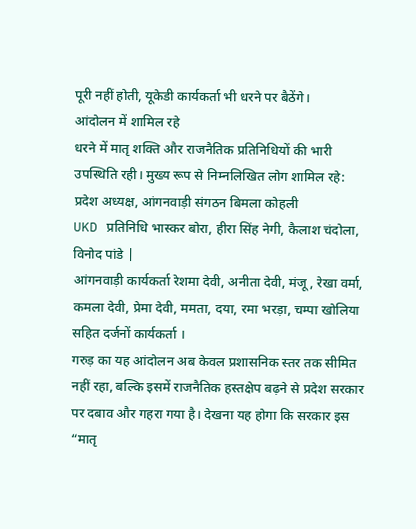पूरी नहीं होती, यूकेडी कार्यकर्ता भी धरने पर बैठेंगे।
आंदोलन में शामिल रहे
धरने में मातृ शक्ति और राजनैतिक प्रतिनिधियों की भारी उपस्थिति रही। मुख्य रूप से निम्नलिखित लोग शामिल रहे:
प्रदेश अध्यक्ष, आंगनवाड़ी संगठन बिमला कोहली
UKD प्रतिनिधि भास्कर बोरा, हीरा सिंह नेगी, कैलाश चंदोला, विनोद पांडे |
आंगनवाड़ी कार्यकर्ता रेशमा देवी, अनीता देवी, मंजू, रेखा वर्मा, कमला देवी, प्रेमा देवी, ममता, दया, रमा भरड़ा, चम्पा खोलिया सहित दर्जनों कार्यकर्ता ।
गरुड़ का यह आंदोलन अब केवल प्रशासनिक स्तर तक सीमित नहीं रहा, बल्कि इसमें राजनैतिक हस्तक्षेप बढ़ने से प्रदेश सरकार पर दबाव और गहरा गया है। देखना यह होगा कि सरकार इस “मातृ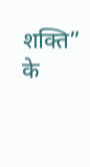शक्ति” के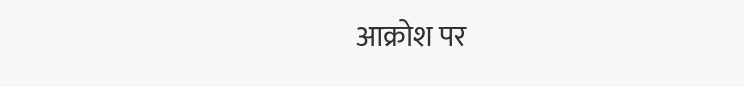आक्रोश पर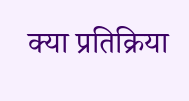क्या प्रतिक्रिया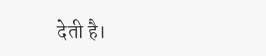देती है।